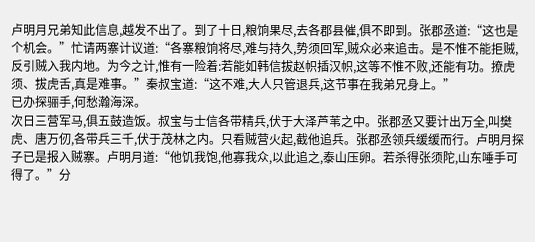卢明月兄弟知此信息,越发不出了。到了十日,粮饷果尽,去各郡县催,俱不即到。张郡丞道:“这也是个机会。”忙请两寨计议道:“各寨粮饷将尽,难与持久,势须回军,贼众必来追击。是不惟不能拒贼,反引贼入我内地。为今之计,惟有一险着:若能如韩信拔赵帜插汉帜,这等不惟不败,还能有功。撩虎须、拔虎舌,真是难事。”秦叔宝道:“这不难,大人只管退兵,这节事在我弟兄身上。”
已办探骊手,何愁瀚海深。
次日三营军马,俱五鼓造饭。叔宝与士信各带精兵,伏于大泽芦苇之中。张郡丞又要计出万全,叫樊虎、唐万仞,各带兵三千,伏于茂林之内。只看贼营火起,截他追兵。张郡丞领兵缓缓而行。卢明月探子已是报入贼寨。卢明月道:“他饥我饱,他寡我众,以此追之,泰山压卵。若杀得张须陀,山东唾手可得了。”分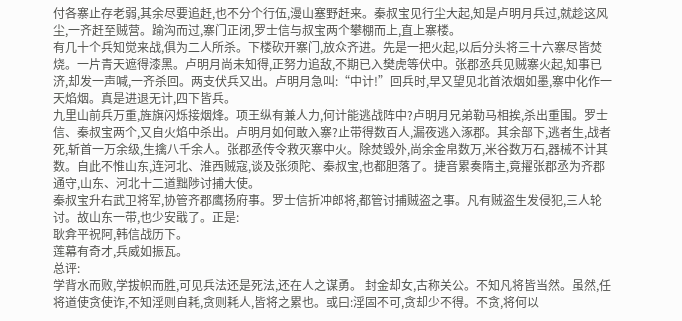付各寨止存老弱,其余尽要追赶,也不分个行伍,漫山塞野赶来。秦叔宝见行尘大起,知是卢明月兵过,就趁这风尘,一齐赶至贼营。踰沟而过,寨门正闭,罗士信与叔宝两个攀棚而上,直上寨楼。
有几十个兵知觉来战,俱为二人所杀。下楼砍开寨门,放众齐进。先是一把火起,以后分头将三十六寨尽皆焚烧。一片青天遮得漆黑。卢明月尚未知得,正努力追敌,不期已入樊虎等伏中。张郡丞兵见贼寨火起,知事已济,却发一声喊,一齐杀回。两支伏兵又出。卢明月急叫:“中计!”回兵时,早又望见北首浓烟如墨,寨中化作一天焰烟。真是进退无计,四下皆兵。
九里山前兵万重,旌旗闪烁接烟烽。项王纵有兼人力,何计能逃战阵中?卢明月兄弟勒马相挨,杀出重围。罗士信、秦叔宝两个,又自火焰中杀出。卢明月如何敢入寨?止带得数百人,漏夜逃入涿郡。其余部下,逃者生,战者死,斩首一万余级,生擒八千余人。张郡丞传令救灭寨中火。除焚毁外,尚余金帛数万,米谷数万石,器械不计其数。自此不惟山东,连河北、淮西贼寇,谈及张须陀、秦叔宝,也都胆落了。捷音累奏隋主,竟擢张郡丞为齐郡通守,山东、河北十二道黜陟讨捕大使。
秦叔宝升右武卫将军,协管齐郡鹰扬府事。罗士信折冲郎将,都管讨捕贼盗之事。凡有贼盗生发侵犯,三人轮讨。故山东一带,也少安戢了。正是:
耿弇平祝阿,韩信战历下。
莲幕有奇才,兵威如振瓦。
总评:
学背水而败,学拔帜而胜,可见兵法还是死法,还在人之谋勇。 封金却女,古称关公。不知凡将皆当然。虽然,任将道使贪使诈,不知淫则自耗,贪则耗人,皆将之累也。或曰:淫固不可,贪却少不得。不贪,将何以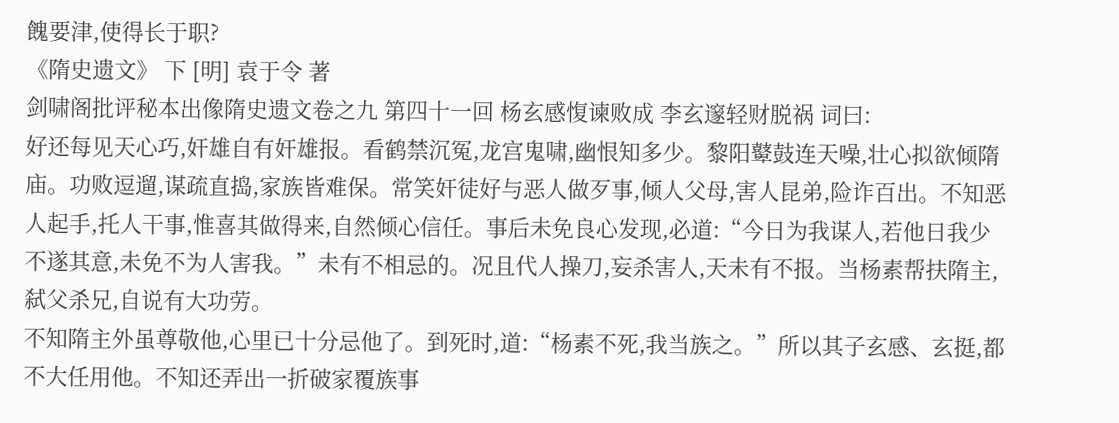餽要津,使得长于职?
《隋史遗文》 下 [明] 袁于令 著
剑啸阁批评秘本出像隋史遗文卷之九 第四十一回 杨玄感愎谏败成 李玄邃轻财脱祸 词曰:
好还每见天心巧,奸雄自有奸雄报。看鹤禁沉冤,龙宫鬼啸,幽恨知多少。黎阳鼙鼓连天噪,壮心拟欲倾隋庙。功败逗遛,谋疏直捣,家族皆难保。常笑奸徒好与恶人做歹事,倾人父母,害人昆弟,险诈百出。不知恶人起手,托人干事,惟喜其做得来,自然倾心信任。事后未免良心发现,必道:“今日为我谋人,若他日我少不遂其意,未免不为人害我。”未有不相忌的。况且代人操刀,妄杀害人,天未有不报。当杨素帮扶隋主,弑父杀兄,自说有大功劳。
不知隋主外虽尊敬他,心里已十分忌他了。到死时,道:“杨素不死,我当族之。”所以其子玄感、玄挺,都不大任用他。不知还弄出一折破家覆族事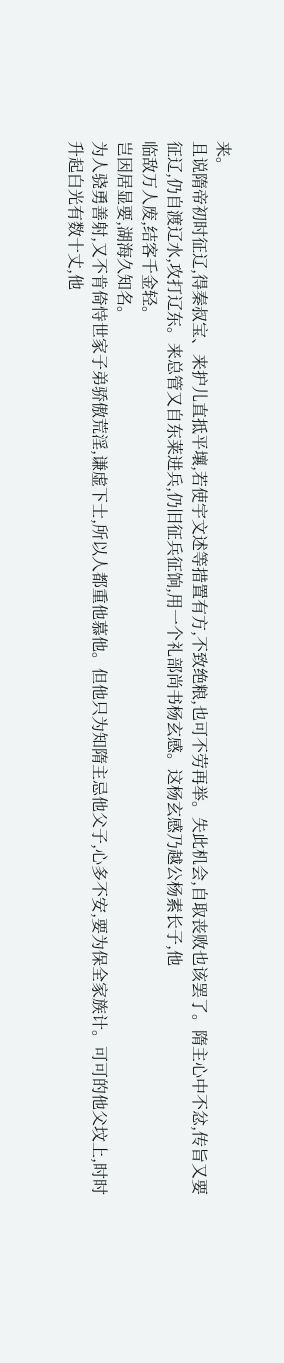来。
且说隋帝初时征辽,得秦叔宝、来护儿直抵平壤,若使宇文述等措置有方,不致绝粮,也可不劳再举。失此机会,自取丧败也该罢了。隋主心中不忿,传旨又要征辽,仍自渡辽水,攻打辽东。来总管又自东莱进兵,仍旧征兵征饷,用一个礼部尚书杨玄感。这杨玄感乃越公杨素长子,他
临敌万人废,结客千金轻。
岂因居显要,湖海久知名。
为人骁勇善射,又不肯倚恃世家子弟骄傲荒淫,谦虚下士,所以人都重他慕他。但他只为知隋主忌他父子,心多不安,要为保全家族计。可可的他父坟上,时时升起白光有数十丈,他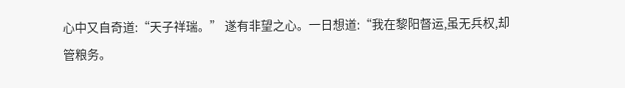心中又自奇道:“天子祥瑞。” 遂有非望之心。一日想道:“我在黎阳督运,虽无兵权,却管粮务。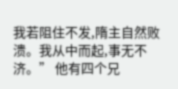我若阻住不发,隋主自然败溃。我从中而起,事无不济。” 他有四个兄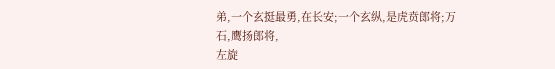弟,一个玄挺最勇,在长安;一个玄纵,是虎贲郎将;万石,鹰扬郎将,
左旋